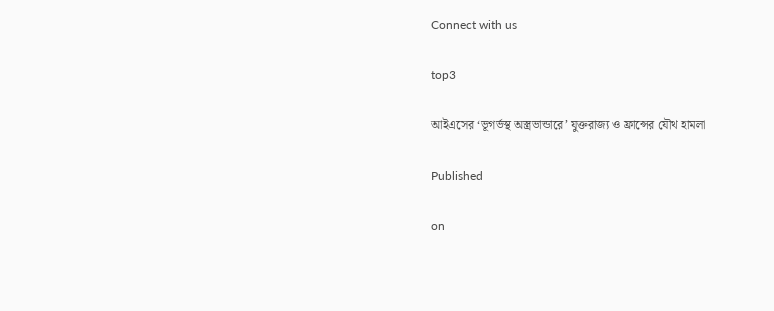Connect with us

top3

আইএসের ‘ভূগর্ভস্থ অস্ত্রভান্ডারে’ যুক্তরাজ্য ও ফ্রান্সের যৌথ হামলা

Published

on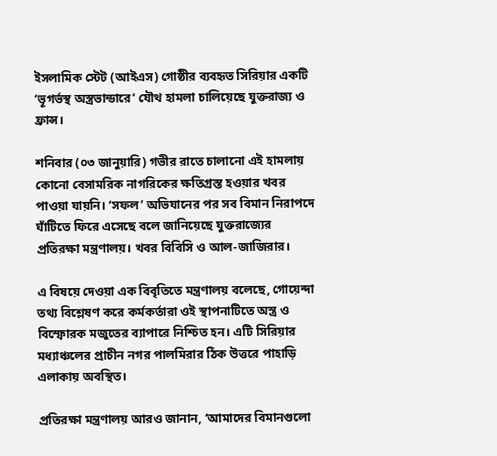ইসলামিক স্টেট (আইএস) গোষ্ঠীর ব্যবহৃত সিরিয়ার একটি ‘ভূগর্ভস্থ অস্ত্রভান্ডারে’ যৌথ হামলা চালিয়েছে যুক্তরাজ্য ও ফ্রান্স।

শনিবার (০৩ জানুয়ারি) গভীর রাতে চালানো এই হামলায় কোনো বেসামরিক নাগরিকের ক্ষতিগ্রস্ত হওয়ার খবর পাওয়া যায়নি। ‘সফল’ অভিযানের পর সব বিমান নিরাপদে ঘাঁটিতে ফিরে এসেছে বলে জানিয়েছে যুক্তরাজ্যের প্রতিরক্ষা মন্ত্রণালয়। খবর বিবিসি ও আল-জাজিরার।

এ বিষয়ে দেওয়া এক বিবৃতিতে মন্ত্রণালয় বলেছে, গোয়েন্দা তথ্য বিশ্লেষণ করে কর্মকর্তারা ওই স্থাপনাটিতে অস্ত্র ও বিস্ফোরক মজুতের ব্যাপারে নিশ্চিত হন। এটি সিরিয়ার মধ্যাঞ্চলের প্রাচীন নগর পালমিরার ঠিক উত্তরে পাহাড়ি এলাকায় অবস্থিত।

প্রতিরক্ষা মন্ত্রণালয় আরও জানান, ‘আমাদের বিমানগুলো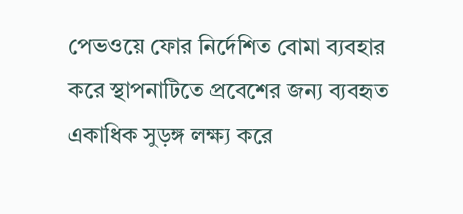পেভওয়ে ফোর নির্দেশিত বোমা ব্যবহার করে স্থাপনাটিতে প্রবেশের জন্য ব্যবহৃত একাধিক সুড়ঙ্গ লক্ষ্য করে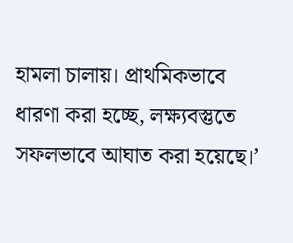হামলা চালায়। প্রাথমিকভাবে ধারণা করা হচ্ছে, লক্ষ্যবস্তুতে সফলভাবে আঘাত করা হয়েছে।’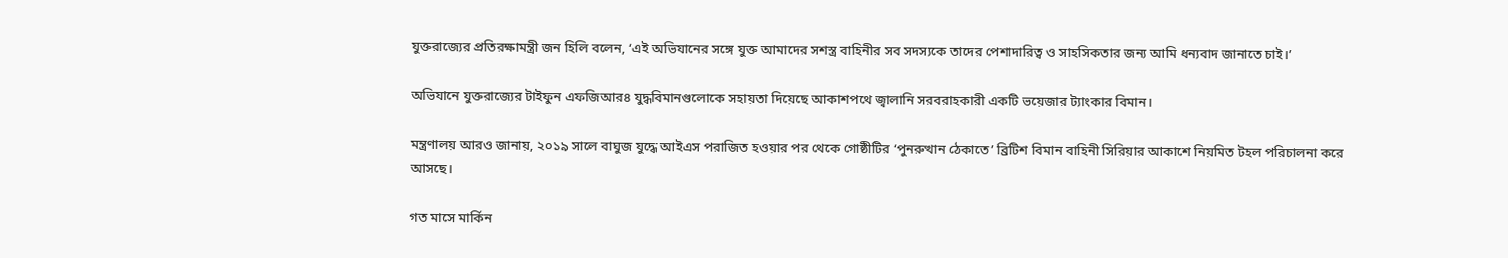যুক্তরাজ্যের প্রতিরক্ষামন্ত্রী জন হিলি বলেন, ‘এই অভিযানের সঙ্গে যুক্ত আমাদের সশস্ত্র বাহিনীর সব সদস্যকে তাদের পেশাদারিত্ব ও সাহসিকতার জন্য আমি ধন্যবাদ জানাতে চাই।’

অভিযানে যুক্তরাজ্যের টাইফুন এফজিআর৪ যুদ্ধবিমানগুলোকে সহায়তা দিয়েছে আকাশপথে জ্বালানি সরবরাহকারী একটি ভয়েজার ট্যাংকার বিমান।

মন্ত্রণালয় আরও জানায়, ২০১৯ সালে বাঘুজ যুদ্ধে আইএস পরাজিত হওয়ার পর থেকে গোষ্ঠীটির ‘পুনরুত্থান ঠেকাতে’ ব্রিটিশ বিমান বাহিনী সিরিয়ার আকাশে নিয়মিত টহল পরিচালনা করে আসছে।

গত মাসে মার্কিন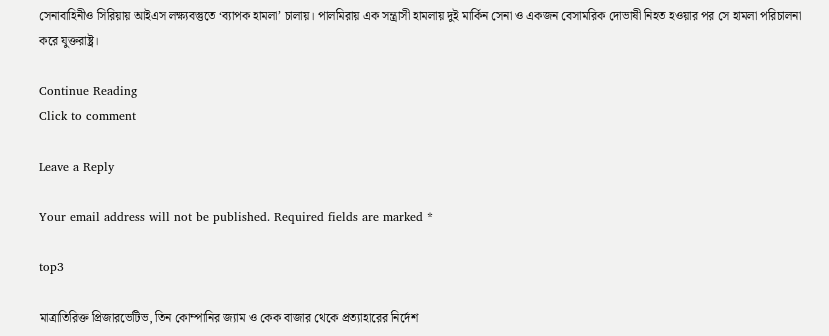সেনাবাহিনীও সিরিয়ায় আইএস লক্ষ্যবস্তুতে ‘ব্যাপক হামলা’ চালায়। পালমিরায় এক সন্ত্রাসী হামলায় দুই মার্কিন সেনা ও একজন বেসামরিক দোভাষী নিহত হওয়ার পর সে হামলা পরিচালনা করে যুক্তরাষ্ট্র।

Continue Reading
Click to comment

Leave a Reply

Your email address will not be published. Required fields are marked *

top3

মাত্রাতিরিক্ত প্রিজারভেটিভ, তিন কোম্পানির জ্যাম ও কেক বাজার থেকে প্রত্যাহারের নির্দেশ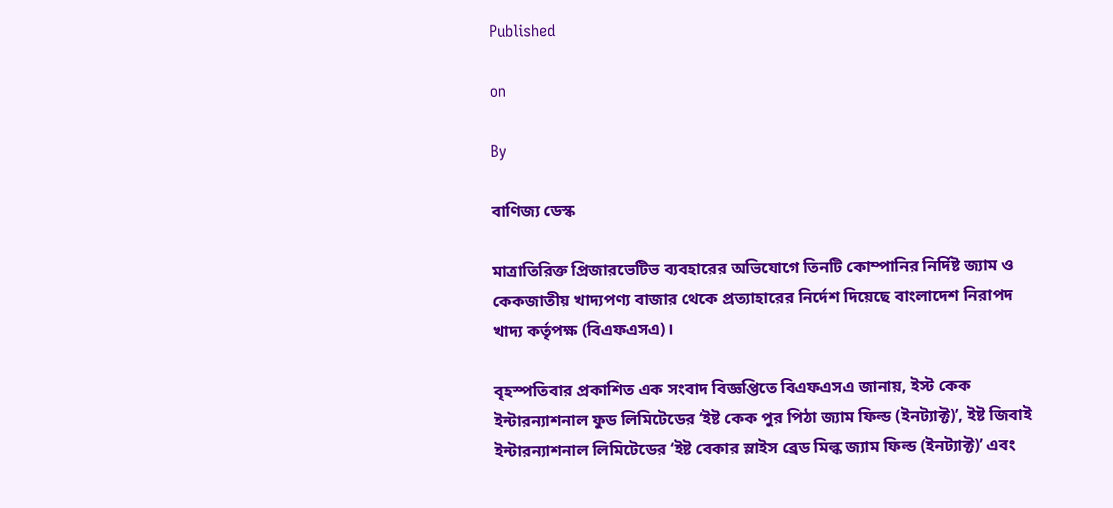Published

on

By

বাণিজ্য ডেস্ক

মাত্রাতিরিক্ত প্রিজারভেটিভ ব্যবহারের অভিযোগে তিনটি কোম্পানির নির্দিষ্ট জ্যাম ও কেকজাতীয় খাদ্যপণ্য বাজার থেকে প্রত্যাহারের নির্দেশ দিয়েছে বাংলাদেশ নিরাপদ খাদ্য কর্তৃপক্ষ (বিএফএসএ)।

বৃহস্পতিবার প্রকাশিত এক সংবাদ বিজ্ঞপ্তিতে বিএফএসএ জানায়, ইস্ট কেক ইন্টারন্যাশনাল ফুড লিমিটেডের ‘ইষ্ট কেক পুর পিঠা জ্যাম ফিল্ড (ইনট্যাক্ট)’, ইষ্ট জিবাই ইন্টারন্যাশনাল লিমিটেডের ‘ইষ্ট বেকার স্লাইস ব্রেড মিল্ক জ্যাম ফিল্ড (ইনট্যাক্ট)’ এবং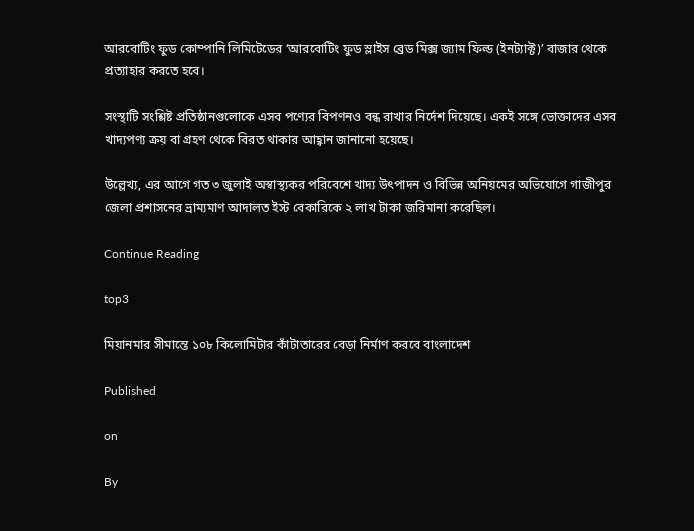আরবোটিং ফুড কোম্পানি লিমিটেডের ‘আরবোটিং ফুড স্লাইস ব্রেড মিক্স জ্যাম ফিল্ড (ইনট্যাক্ট)’ বাজার থেকে প্রত্যাহার করতে হবে।

সংস্থাটি সংশ্লিষ্ট প্রতিষ্ঠানগুলোকে এসব পণ্যের বিপণনও বন্ধ রাখার নির্দেশ দিয়েছে। একই সঙ্গে ভোক্তাদের এসব খাদ্যপণ্য ক্রয় বা গ্রহণ থেকে বিরত থাকার আহ্বান জানানো হয়েছে।

উল্লেখ্য, এর আগে গত ৩ জুলাই অস্বাস্থ্যকর পরিবেশে খাদ্য উৎপাদন ও বিভিন্ন অনিয়মের অভিযোগে গাজীপুর জেলা প্রশাসনের ভ্রাম্যমাণ আদালত ইস্ট বেকারিকে ২ লাখ টাকা জরিমানা করেছিল।

Continue Reading

top3

মিয়ানমার সীমান্তে ১০৮ কিলোমিটার কাঁটাতারের বেড়া নির্মাণ করবে বাংলাদেশ

Published

on

By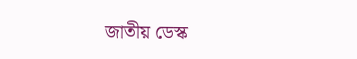জাতীয় ডেস্ক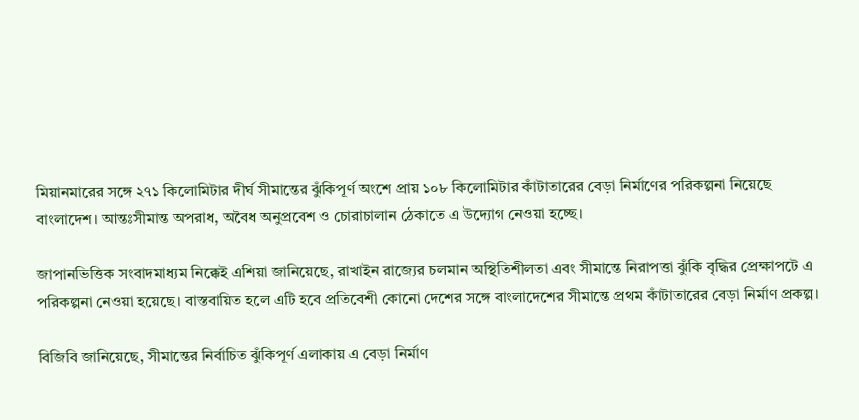মিয়ানমারের সঙ্গে ২৭১ কিলোমিটার দীর্ঘ সীমান্তের ঝুঁকিপূর্ণ অংশে প্রায় ১০৮ কিলোমিটার কাঁটাতারের বেড়া নির্মাণের পরিকল্পনা নিয়েছে বাংলাদেশ। আন্তঃসীমান্ত অপরাধ, অবৈধ অনুপ্রবেশ ও চোরাচালান ঠেকাতে এ উদ্যোগ নেওয়া হচ্ছে।

জাপানভিত্তিক সংবাদমাধ্যম নিক্কেই এশিয়া জানিয়েছে, রাখাইন রাজ্যের চলমান অস্থিতিশীলতা এবং সীমান্তে নিরাপত্তা ঝুঁকি বৃদ্ধির প্রেক্ষাপটে এ পরিকল্পনা নেওয়া হয়েছে। বাস্তবায়িত হলে এটি হবে প্রতিবেশী কোনো দেশের সঙ্গে বাংলাদেশের সীমান্তে প্রথম কাঁটাতারের বেড়া নির্মাণ প্রকল্প।

বিজিবি জানিয়েছে, সীমান্তের নির্বাচিত ঝুঁকিপূর্ণ এলাকায় এ বেড়া নির্মাণ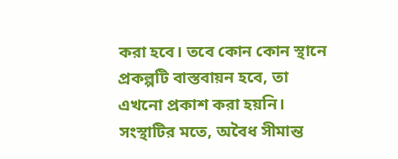করা হবে। তবে কোন কোন স্থানে প্রকল্পটি বাস্তবায়ন হবে, তা এখনো প্রকাশ করা হয়নি। সংস্থাটির মতে, অবৈধ সীমান্ত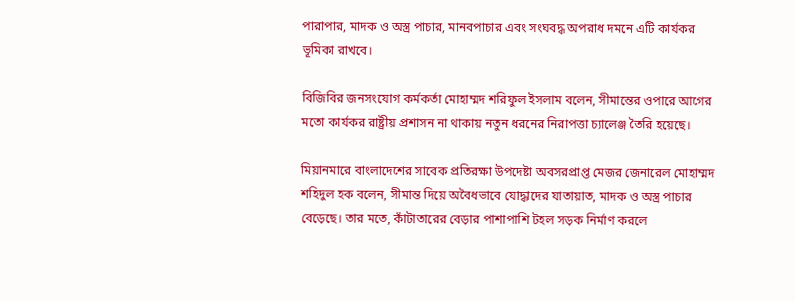পারাপার, মাদক ও অস্ত্র পাচার, মানবপাচার এবং সংঘবদ্ধ অপরাধ দমনে এটি কার্যকর ভূমিকা রাখবে।

বিজিবির জনসংযোগ কর্মকর্তা মোহাম্মদ শরিফুল ইসলাম বলেন, সীমান্তের ওপারে আগের মতো কার্যকর রাষ্ট্রীয় প্রশাসন না থাকায় নতুন ধরনের নিরাপত্তা চ্যালেঞ্জ তৈরি হয়েছে।

মিয়ানমারে বাংলাদেশের সাবেক প্রতিরক্ষা উপদেষ্টা অবসরপ্রাপ্ত মেজর জেনারেল মোহাম্মদ শহিদুল হক বলেন, সীমান্ত দিয়ে অবৈধভাবে যোদ্ধাদের যাতায়াত, মাদক ও অস্ত্র পাচার বেড়েছে। তার মতে, কাঁটাতারের বেড়ার পাশাপাশি টহল সড়ক নির্মাণ করলে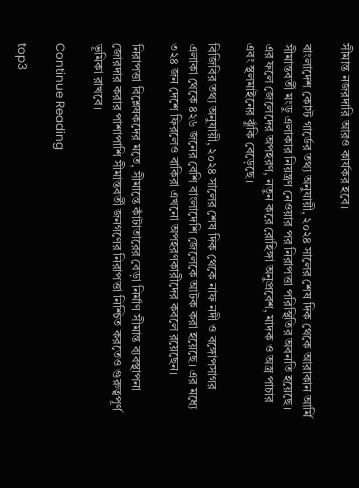সীমান্ত নজরদারি আরও কার্যকর হবে।

বাংলাদেশ কোস্ট গার্ডের তথ্য অনুযায়ী, ২০২৪ সালের শেষ দিক থেকে আরাকান আর্মি সীমান্তবর্তী মংডু এলাকার নিয়ন্ত্রণ নেওয়ার পর নিরাপত্তা পরিস্থিতির অবনতি হয়েছে। এর ফলে জেলেদের অপহরণ, নতুন করে রোহিঙ্গা অনুপ্রবেশ, মাদক ও অস্ত্র পাচার এবং স্থলমাইনের ঝুঁকি বেড়েছে।

বিজিবির তথ্য অনুযায়ী, ২০২৪ সালের শেষ দিক থেকে নাফ নদী ও বঙ্গোপসাগর এলাকা থেকে ৪২৬ জনের বেশি বাংলাদেশি জেলেকে আটক করা হয়েছে। এর মধ্যে ৩২৪ জন দেশে ফিরলেও বাকিরা এখনো অপহরণকারীদের কবলে রয়েছেন।

নিরাপত্তা বিশ্লেষকদের মতে, সীমান্তে কাঁটাতারের বেড়া নির্মাণ সীমান্ত ব্যবস্থাপনা জোরদার করার পাশাপাশি সীমান্তবর্তী জনগণের নিরাপত্তা নিশ্চিত করতেও গুরুত্বপূর্ণ ভূমিকা রাখবে।

Continue Reading

top3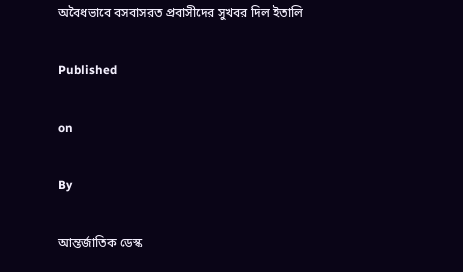অবৈধভাবে বসবাসরত প্রবাসীদের সুখবর দিল ইতালি

Published

on

By

আন্তর্জাতিক ডেস্ক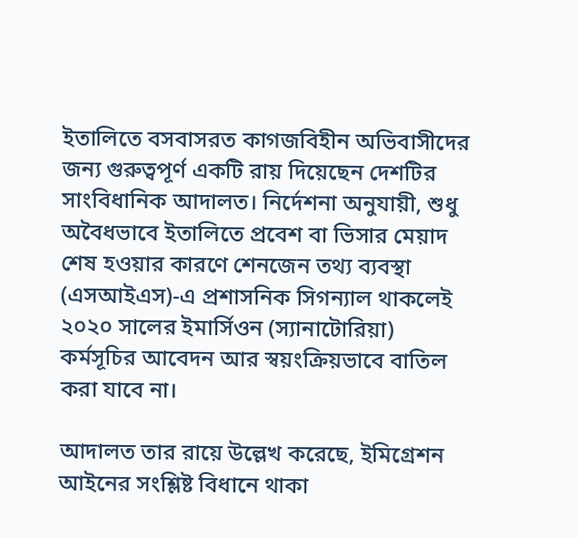ইতালিতে বসবাসরত কাগজবিহীন অভিবাসীদের জন্য গুরুত্বপূর্ণ একটি রায় দিয়েছেন দেশটির সাংবিধানিক আদালত। নির্দেশনা অনুযায়ী, শুধু অবৈধভাবে ইতালিতে প্রবেশ বা ভিসার মেয়াদ শেষ হওয়ার কারণে শেনজেন তথ্য ব্যবস্থা (এসআইএস)-এ প্রশাসনিক সিগন্যাল থাকলেই ২০২০ সালের ইমার্সিওন (স্যানাটোরিয়া) কর্মসূচির আবেদন আর স্বয়ংক্রিয়ভাবে বাতিল করা যাবে না।

আদালত তার রায়ে উল্লেখ করেছে, ইমিগ্রেশন আইনের সংশ্লিষ্ট বিধানে থাকা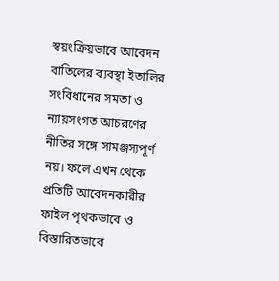স্বয়ংক্রিয়ভাবে আবেদন বাতিলের ব্যবস্থা ইতালির সংবিধানের সমতা ও ন্যায়সংগত আচরণের নীতির সঙ্গে সামঞ্জস্যপূর্ণ নয়। ফলে এখন থেকে প্রতিটি আবেদনকারীর ফাইল পৃথকভাবে ও বিস্তারিতভাবে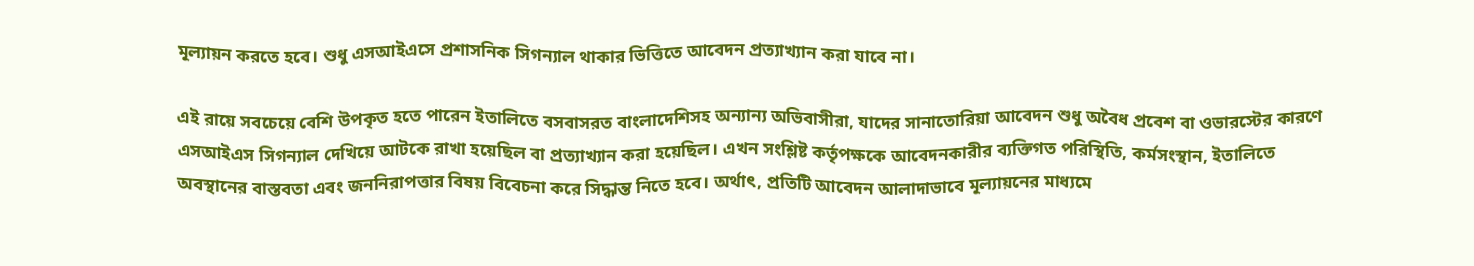মূল্যায়ন করতে হবে। শুধু এসআইএসে প্রশাসনিক সিগন্যাল থাকার ভিত্তিতে আবেদন প্রত্যাখ্যান করা যাবে না।

এই রায়ে সবচেয়ে বেশি উপকৃত হতে পারেন ইতালিতে বসবাসরত বাংলাদেশিসহ অন্যান্য অভিবাসীরা, যাদের সানাতোরিয়া আবেদন শুধু অবৈধ প্রবেশ বা ওভারস্টের কারণে এসআইএস সিগন্যাল দেখিয়ে আটকে রাখা হয়েছিল বা প্রত্যাখ্যান করা হয়েছিল। এখন সংশ্লিষ্ট কর্তৃপক্ষকে আবেদনকারীর ব্যক্তিগত পরিস্থিতি, কর্মসংস্থান, ইতালিতে অবস্থানের বাস্তবতা এবং জননিরাপত্তার বিষয় বিবেচনা করে সিদ্ধান্ত নিতে হবে। অর্থাৎ, প্রতিটি আবেদন আলাদাভাবে মূল্যায়নের মাধ্যমে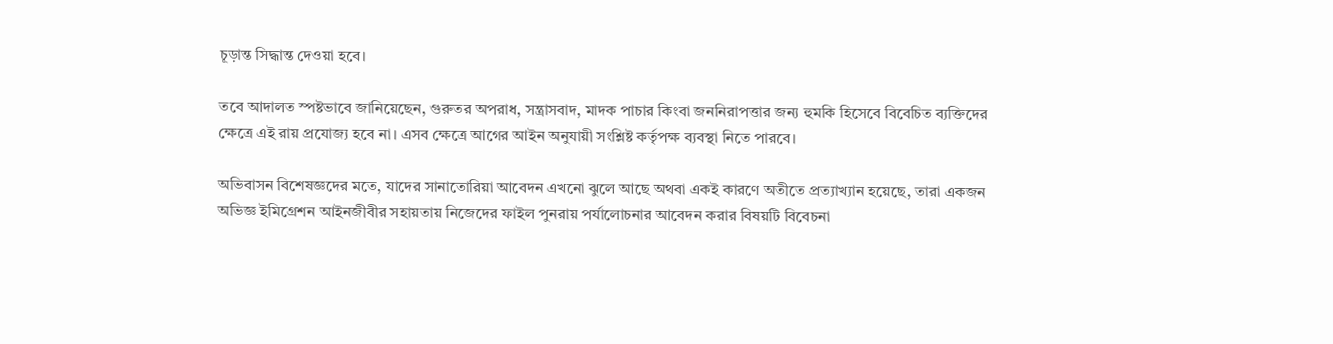চূড়ান্ত সিদ্ধান্ত দেওয়া হবে।

তবে আদালত স্পষ্টভাবে জানিয়েছেন, গুরুতর অপরাধ, সন্ত্রাসবাদ, মাদক পাচার কিংবা জননিরাপত্তার জন্য হুমকি হিসেবে বিবেচিত ব্যক্তিদের ক্ষেত্রে এই রায় প্রযোজ্য হবে না। এসব ক্ষেত্রে আগের আইন অনুযায়ী সংশ্লিষ্ট কর্তৃপক্ষ ব্যবস্থা নিতে পারবে।

অভিবাসন বিশেষজ্ঞদের মতে, যাদের সানাতোরিয়া আবেদন এখনো ঝুলে আছে অথবা একই কারণে অতীতে প্রত্যাখ্যান হয়েছে, তারা একজন অভিজ্ঞ ইমিগ্রেশন আইনজীবীর সহায়তায় নিজেদের ফাইল পুনরায় পর্যালোচনার আবেদন করার বিষয়টি বিবেচনা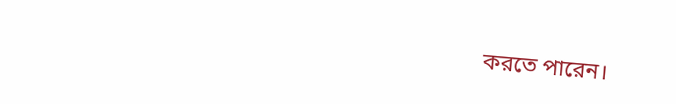করতে পারেন।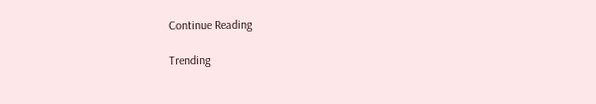Continue Reading

Trending